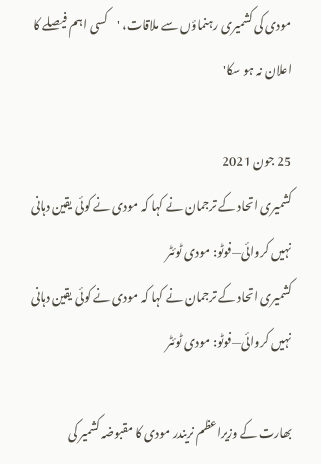مودی کی کشمیری رہنماؤں سے ملاقات، 'کسی اہم فیصلے کا اعلان نہ ہو سکا'

25 جون 2021
کشمیری اتحاد کے ترجمان نے کہا کہ مودی نے کوئی یقین دہانی نہیں کروائی—فوٹو: مودی ٹوئٹر
کشمیری اتحاد کے ترجمان نے کہا کہ مودی نے کوئی یقین دہانی نہیں کروائی—فوٹو: مودی ٹوئٹر

بھارت کے وزیراعظم نریندر مودی کا مقبوضہ کشمیر کی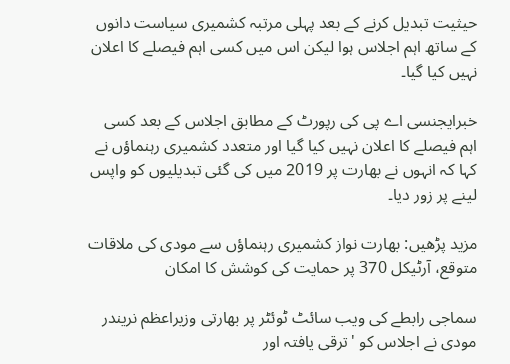حیثیت تبدیل کرنے کے بعد پہلی مرتبہ کشمیری سیاست دانوں کے ساتھ اہم اجلاس ہوا لیکن اس میں کسی اہم فیصلے کا اعلان نہیں کیا گیا۔

خبرایجنسی اے پی کی رپورٹ کے مطابق اجلاس کے بعد کسی اہم فیصلے کا اعلان نہیں کیا گیا اور متعدد کشمیری رہنماؤں نے کہا کہ انہوں نے بھارت پر 2019 میں کی گئی تبدیلیوں کو واپس لینے پر زور دیا۔

مزید پڑھیں: بھارت نواز کشمیری رہنماؤں سے مودی کی ملاقات متوقع، آرٹیکل 370 پر حمایت کی کوشش کا امکان

سماجی رابطے کی ویب سائٹ ٹوئٹر پر بھارتی وزیراعظم نریندر مودی نے اجلاس کو 'ترقی یافتہ اور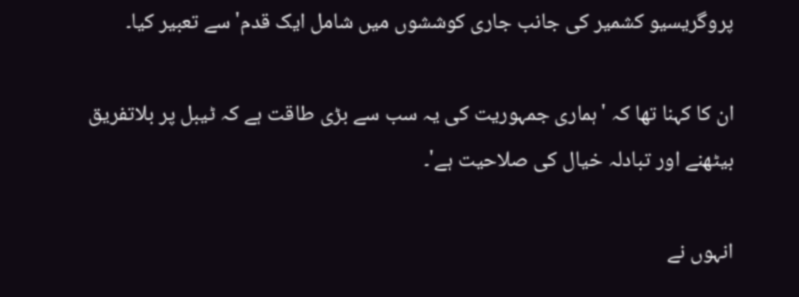پروگریسیو کشمیر کی جانب جاری کوششوں میں شامل ایک قدم' سے تعبیر کیا۔

ان کا کہنا تھا کہ 'ہماری جمہوریت کی یہ سب سے بڑی طاقت ہے کہ ٹیبل پر بلاتفریق بیٹھنے اور تبادلہ خیال کی صلاحیت ہے'۔

انہوں نے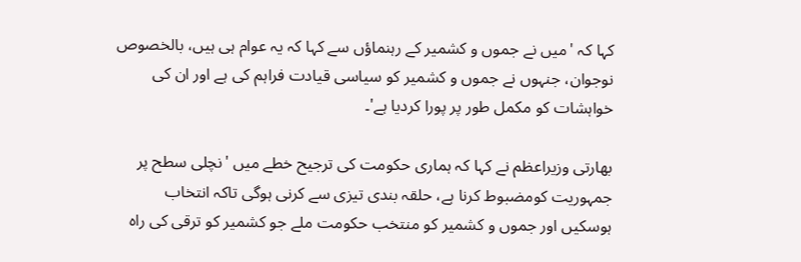کہا کہ 'میں نے جموں و کشمیر کے رہنماؤں سے کہا کہ یہ عوام ہی ہیں، بالخصوص نوجوان، جنہوں نے جموں و کشمیر کو سیاسی قیادت فراہم کی ہے اور ان کی خواہشات کو مکمل طور پر پورا کردیا ہے'۔

بھارتی وزیراعظم نے کہا کہ ہماری حکومت کی ترجیح خطے میں 'نچلی سطح پر جمہوریت کومضبوط کرنا ہے، حلقہ بندی تیزی سے کرنی ہوگی تاکہ انتخاب ہوسکیں اور جموں و کشمیر کو منتخب حکومت ملے جو کشمیر کو ترقی کی راہ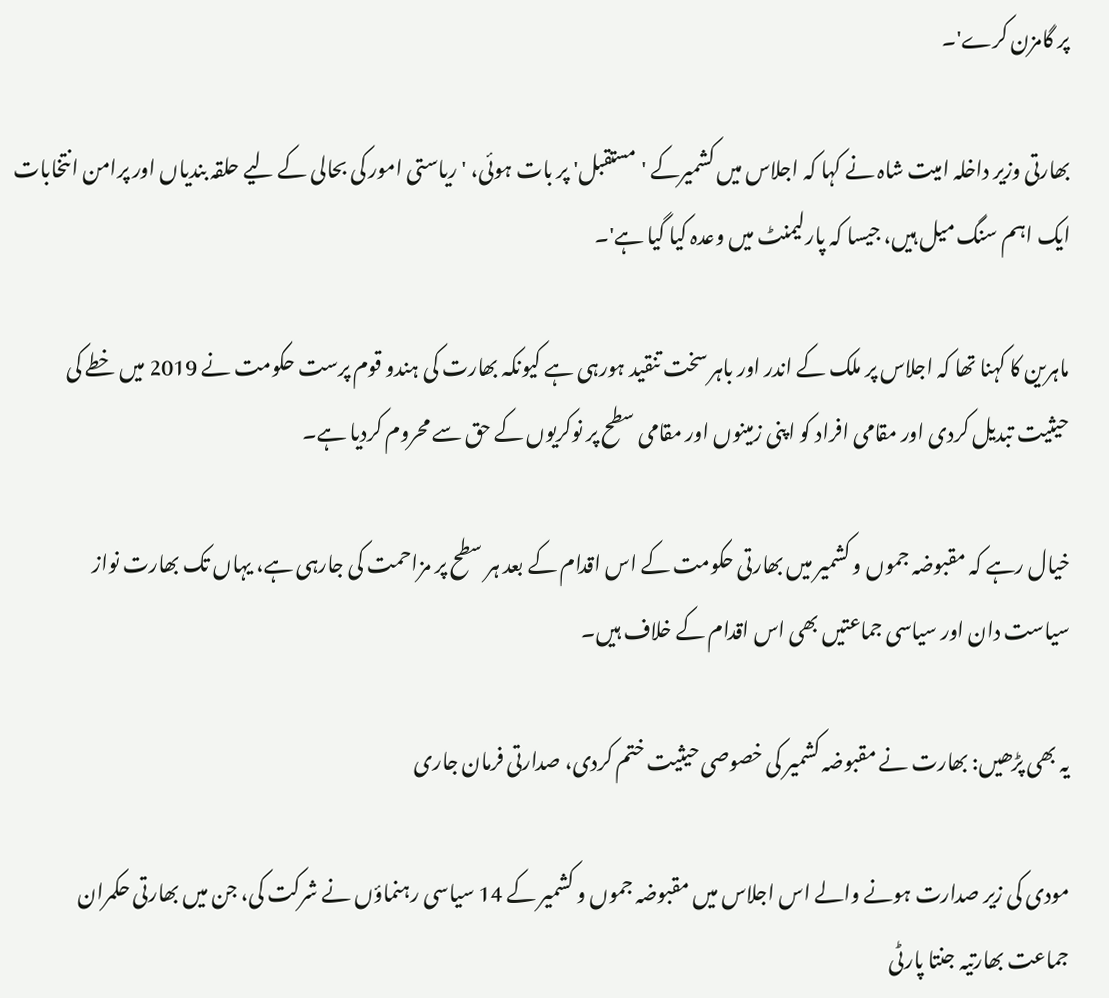پر گامزن کرے'۔

بھارتی وزیر داخلہ امیت شاہ نے کہا کہ اجلاس میں کشمیرکے 'مستقبل' پر بات ہوئی، 'ریاستی امور کی بحالی کے لیے حلقہ بندیاں اور پرامن انتخابات ایک اہم سنگ میل ہیں، جیسا کہ پارلیمنٹ میں وعدہ کیا گیا ہے'۔

ماہرین کا کہنا تھا کہ اجلاس پر ملک کے اندر اور باہر سخت تنقید ہورہی ہے کیونکہ بھارت کی ہندو قوم پرست حکومت نے 2019 میں خطے کی حیثیت تبدیل کردی اور مقامی افراد کو اپنی زمینوں اور مقامی سطح پر نوکریوں کے حق سے محروم کردیا ہے۔

خیال رہے کہ مقبوضہ جموں و کشمیر میں بھارتی حکومت کے اس اقدام کے بعد ہر سطح پر مزاحمت کی جارہی ہے، یہاں تک بھارت نواز سیاست دان اور سیاسی جماعتیں بھی اس اقدام کے خلاف ہیں۔

یہ بھی پڑھیں: بھارت نے مقبوضہ کشمیر کی خصوصی حیثیت ختم کردی، صدارتی فرمان جاری

مودی کی زیر صدارت ہونے والے اس اجلاس میں مقبوضہ جموں و کشمیر کے 14 سیاسی رہنماؤں نے شرکت کی، جن میں بھارتی حکمران جماعت بھارتیہ جنتا پارٹی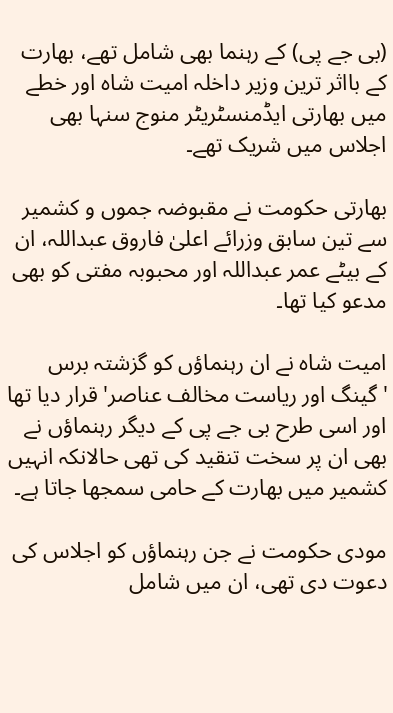(بی جے پی) کے رہنما بھی شامل تھے، بھارت کے بااثر ترین وزیر داخلہ امیت شاہ اور خطے میں بھارتی ایڈمنسٹریٹر منوج سنہا بھی اجلاس میں شریک تھے۔

بھارتی حکومت نے مقبوضہ جموں و کشمیر سے تین سابق وزرائے اعلیٰ فاروق عبداللہ، ان کے بیٹے عمر عبداللہ اور محبوبہ مفتی کو بھی مدعو کیا تھا۔

امیت شاہ نے ان رہنماؤں کو گزشتہ برس 'گینگ اور ریاست مخالف عناصر' قرار دیا تھا اور اسی طرح بی جے پی کے دیگر رہنماؤں نے بھی ان پر سخت تنقید کی تھی حالانکہ انہیں کشمیر میں بھارت کے حامی سمجھا جاتا ہے۔

مودی حکومت نے جن رہنماؤں کو اجلاس کی دعوت دی تھی، ان میں شامل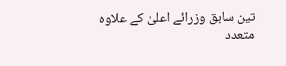تین سابق وزرائے اعلیٰ کے علاوہ متعدد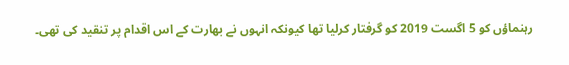رہنماؤں کو 5 اگست 2019 کو گرفتار کرلیا تھا کیونکہ انہوں نے بھارت کے اس اقدام پر تنقید کی تھی۔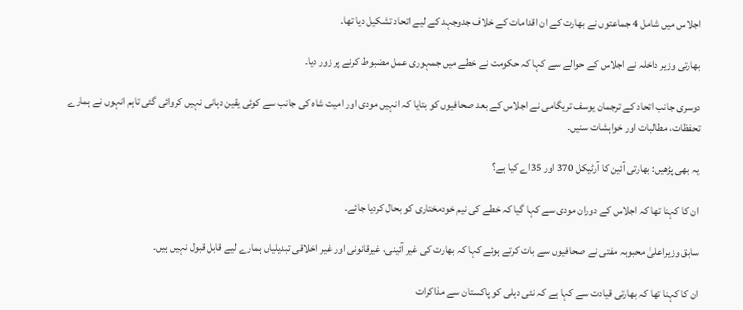اجلاس میں شامل 4 جماعتوں نے بھارت کے ان اقدامات کے خلاف جدوجہد کے لیے اتحاد تشکیل دیا تھا۔

بھارتی وزیر داخلہ نے اجلاس کے حوالے سے کہا کہ حکومت نے خطے میں جمہوری عمل مضبوط کرنے پر زور دیا۔

دوسری جانب اتحاد کے ترجمان یوسف تریگامی نے اجلاس کے بعد صحافیوں کو بتایا کہ انہیں مودی اور امیت شاہ کی جانب سے کوئی یقین دہانی نہیں کروائی گئی تاہم انہوں نے ہمارے تحفظات، مطالبات اور خواہشات سنیں۔

یہ بھی پڑھیں: بھارتی آئین کا آرٹیکل 370 اور 35اے کیا ہے؟

ان کا کہنا تھا کہ اجلاس کے دوران مودی سے کہا گیا کہ خطے کی نیم خودمختاری کو بحال کردیا جائے۔

سابق وزیراعلیٰ محبوبہ مفتی نے صحافیوں سے بات کرتے ہوئے کہا کہ بھارت کی غیر آئینی، غیرقانونی اور غیر اخلاقی تبدیلیاں ہمارے لیے قابل قبول نہیں ہیں۔

ان کا کہنا تھا کہ بھارتی قیادت سے کہا ہے کہ نئی دہلی کو پاکستان سے مذاکرات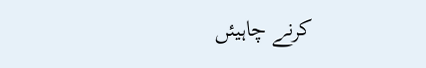کرنے چاہیئں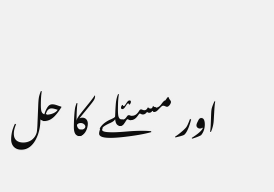اور مسئلے کا حل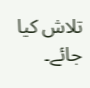تلاش کیا جائے۔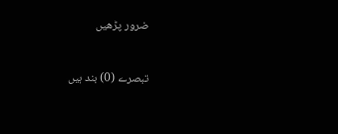ضرور پڑھیں

تبصرے (0) بند ہیں